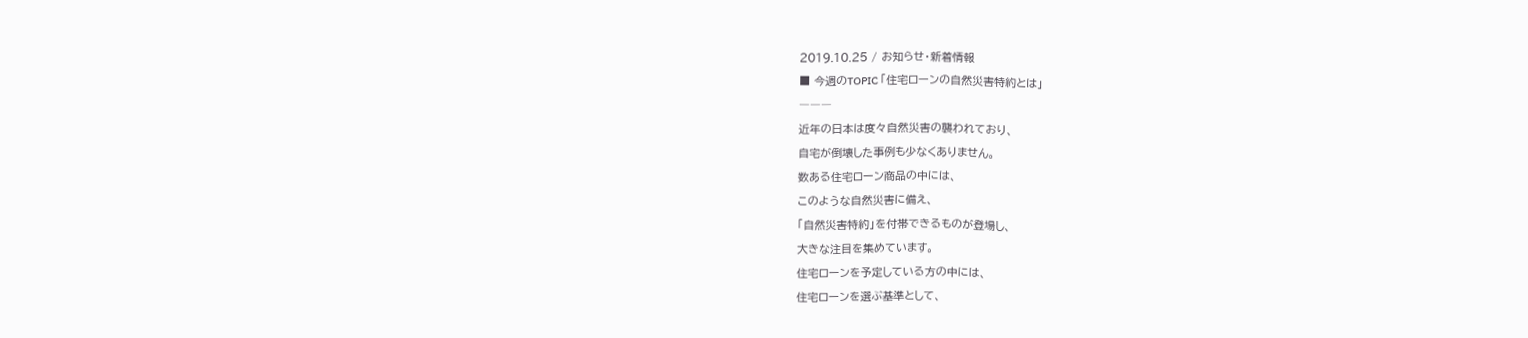2019.10.25 / お知らせ・新着情報
■ 今週のTOPIC 「住宅ローンの自然災害特約とは」
―――
近年の日本は度々自然災害の襲われており、
自宅が倒壊した事例も少なくありません。
数ある住宅ローン商品の中には、
このような自然災害に備え、
「自然災害特約」を付帯できるものが登場し、
大きな注目を集めています。
住宅ローンを予定している方の中には、
住宅ローンを選ぶ基準として、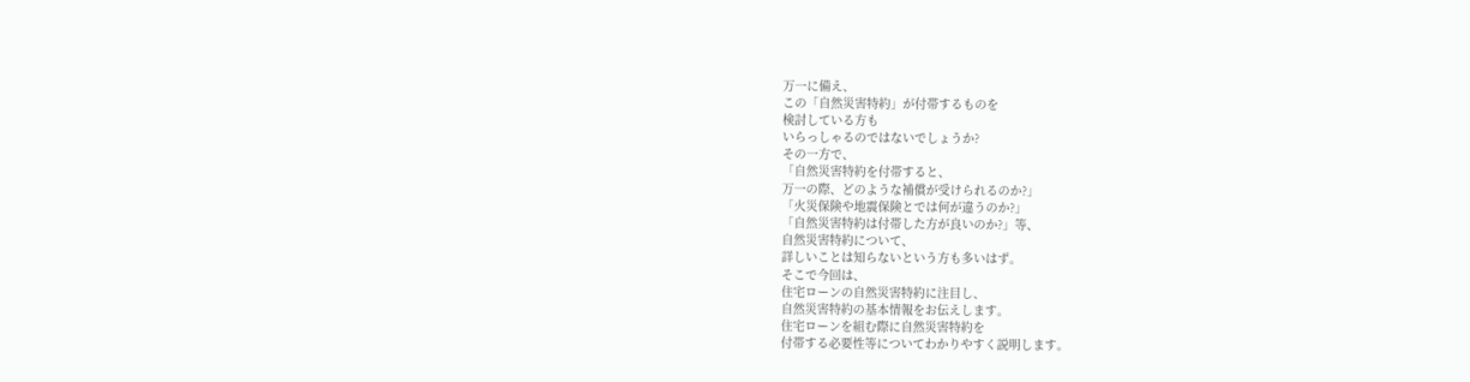万一に備え、
この「自然災害特約」が付帯するものを
検討している方も
いらっしゃるのではないでしょうか?
その一方で、
「自然災害特約を付帯すると、
万一の際、どのような補償が受けられるのか?」
「火災保険や地震保険とでは何が違うのか?」
「自然災害特約は付帯した方が良いのか?」等、
自然災害特約について、
詳しいことは知らないという方も多いはず。
そこで今回は、
住宅ローンの自然災害特約に注目し、
自然災害特約の基本情報をお伝えします。
住宅ローンを組む際に自然災害特約を
付帯する必要性等についてわかりやすく説明します。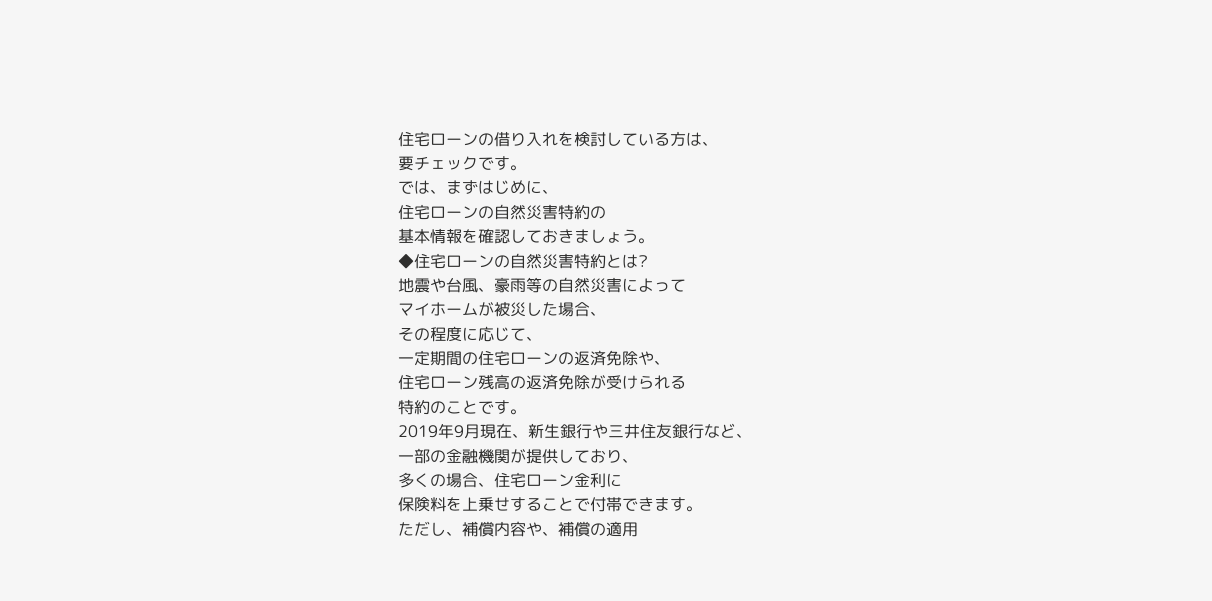住宅ローンの借り入れを検討している方は、
要チェックです。
では、まずはじめに、
住宅ローンの自然災害特約の
基本情報を確認しておきましょう。
◆住宅ローンの自然災害特約とは?
地震や台風、豪雨等の自然災害によって
マイホームが被災した場合、
その程度に応じて、
一定期間の住宅ローンの返済免除や、
住宅ローン残高の返済免除が受けられる
特約のことです。
2019年9月現在、新生銀行や三井住友銀行など、
一部の金融機関が提供しており、
多くの場合、住宅ローン金利に
保険料を上乗せすることで付帯できます。
ただし、補償内容や、補償の適用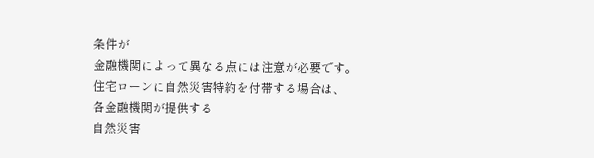条件が
金融機関によって異なる点には注意が必要です。
住宅ローンに自然災害特約を付帯する場合は、
各金融機関が提供する
自然災害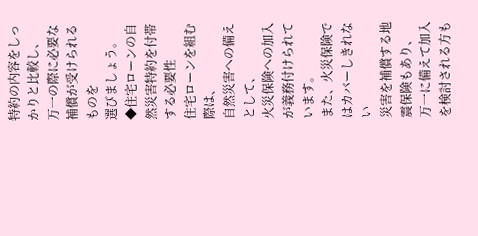特約の内容をしっかりと比較し、
万一の際に必要な補償が受けられるものを
選びましょう。
◆住宅ローンの自然災害特約を付帯する必要性
住宅ローンを組む際は、
自然災害への備えとして、
火災保険への加入が義務付けられています。
また、火災保険ではカバーしきれない
災害を補償する地震保険もあり、
万一に備えて加入を検討される方も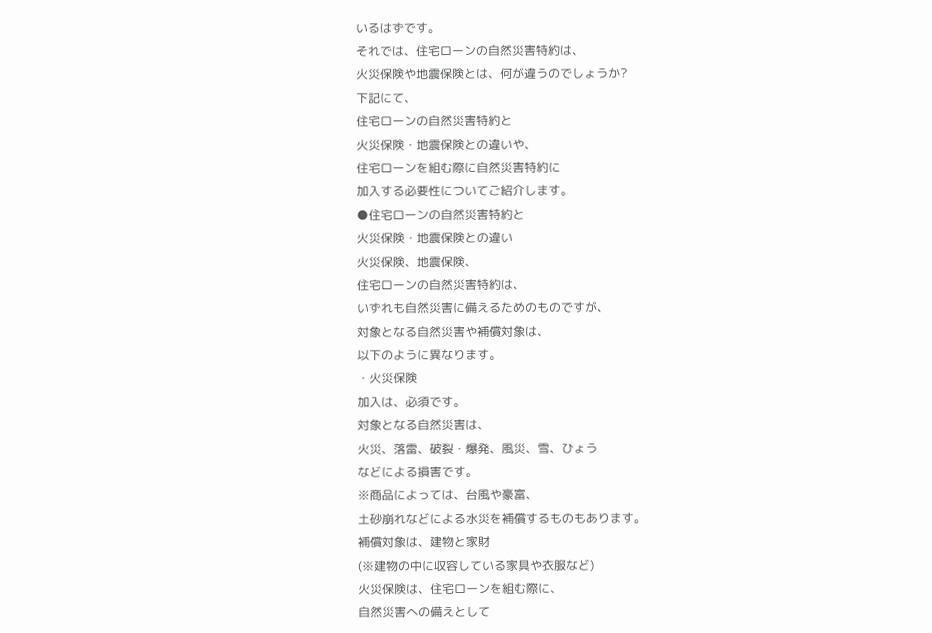いるはずです。
それでは、住宅ローンの自然災害特約は、
火災保険や地震保険とは、何が違うのでしょうか?
下記にて、
住宅ローンの自然災害特約と
火災保険・地震保険との違いや、
住宅ローンを組む際に自然災害特約に
加入する必要性についてご紹介します。
●住宅ローンの自然災害特約と
火災保険・地震保険との違い
火災保険、地震保険、
住宅ローンの自然災害特約は、
いずれも自然災害に備えるためのものですが、
対象となる自然災害や補償対象は、
以下のように異なります。
・火災保険
加入は、必須です。
対象となる自然災害は、
火災、落雷、破裂・爆発、風災、雪、ひょう
などによる損害です。
※商品によっては、台風や豪富、
土砂崩れなどによる水災を補償するものもあります。
補償対象は、建物と家財
(※建物の中に収容している家具や衣服など)
火災保険は、住宅ローンを組む際に、
自然災害への備えとして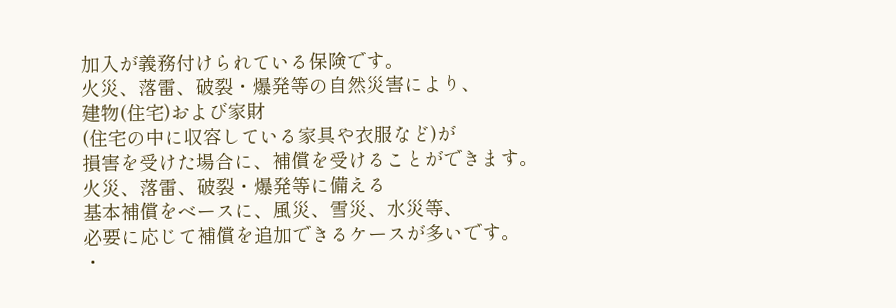加入が義務付けられている保険です。
火災、落雷、破裂・爆発等の自然災害により、
建物(住宅)および家財
(住宅の中に収容している家具や衣服など)が
損害を受けた場合に、補償を受けることができます。
火災、落雷、破裂・爆発等に備える
基本補償をベースに、風災、雪災、水災等、
必要に応じて補償を追加できるケースが多いです。
・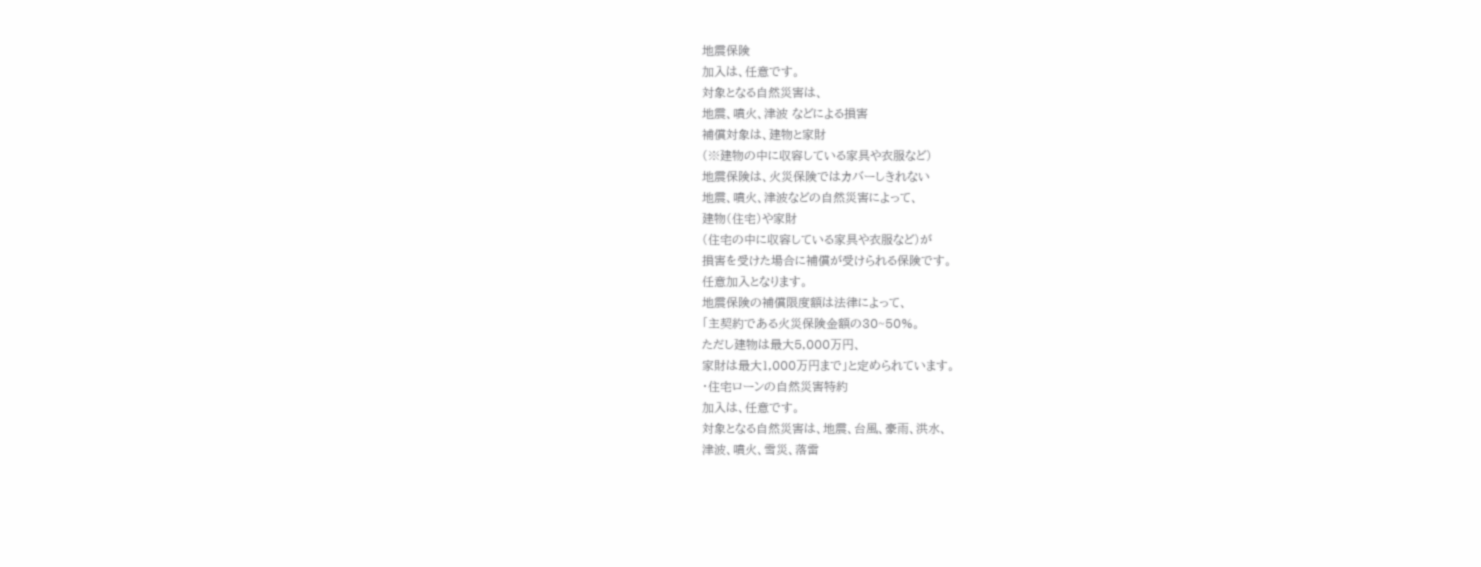地震保険
加入は、任意です。
対象となる自然災害は、
地震、噴火、津波 などによる損害
補償対象は、建物と家財
(※建物の中に収容している家具や衣服など)
地震保険は、火災保険ではカバーしきれない
地震、噴火、津波などの自然災害によって、
建物(住宅)や家財
(住宅の中に収容している家具や衣服など)が
損害を受けた場合に補償が受けられる保険です。
任意加入となります。
地震保険の補償限度額は法律によって、
「主契約である火災保険金額の30~50%。
ただし建物は最大5,000万円、
家財は最大1,000万円まで」と定められています。
・住宅ローンの自然災害特約
加入は、任意です。
対象となる自然災害は、地震、台風、豪雨、洪水、
津波、噴火、雪災、落雷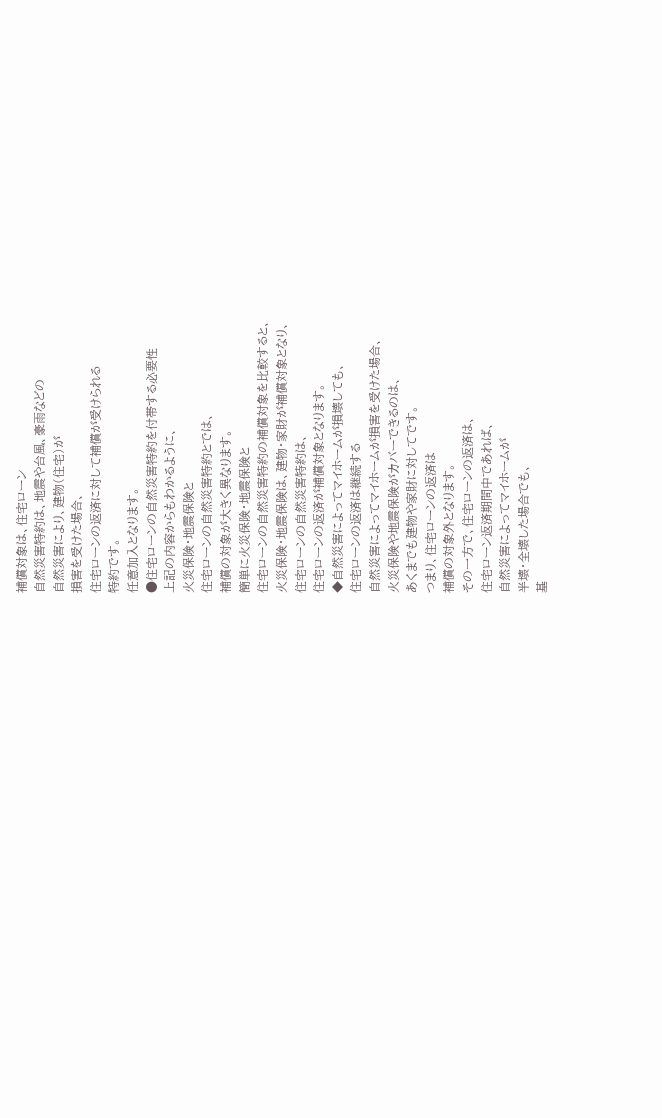補償対象は、住宅ローン
自然災害特約は、地震や台風、豪雨などの
自然災害により、建物(住宅)が
損害を受けた場合、
住宅ローンの返済に対して補償が受けられる
特約です。
任意加入となります。
●住宅ローンの自然災害特約を付帯する必要性
上記の内容からもわかるように、
火災保険・地震保険と
住宅ローンの自然災害特約とでは、
補償の対象が大きく異なります。
簡単に火災保険・地震保険と
住宅ローンの自然災害特約の補償対象を比較すると、
火災保険・地震保険は、建物・家財が補償対象となり、
住宅ローンの自然災害特約は、
住宅ローンの返済が補償対象となります。
◆自然災害によってマイホームが損壊しても、
住宅ローンの返済は継続する
自然災害によってマイホームが損害を受けた場合、
火災保険や地震保険がカバーできるのは、
あくまでも建物や家財に対してです。
つまり、住宅ローンの返済は
補償の対象外となります。
その一方で、住宅ローンの返済は、
住宅ローン返済期間中であれば、
自然災害によってマイホームが
半壊・全壊した場合でも、
基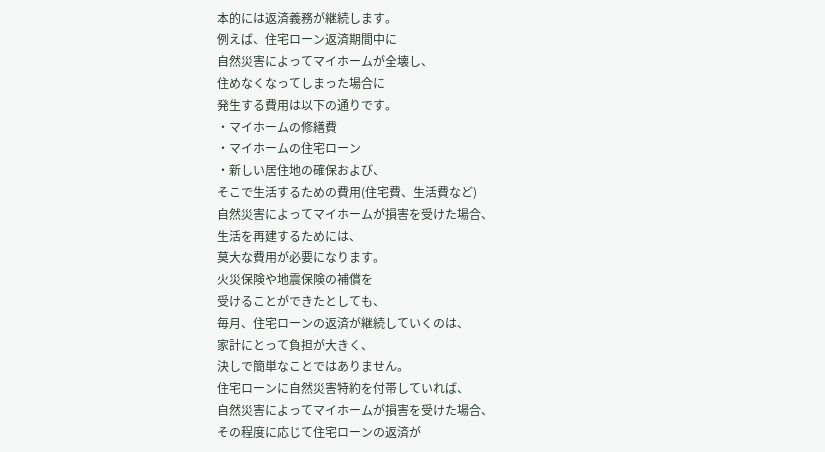本的には返済義務が継続します。
例えば、住宅ローン返済期間中に
自然災害によってマイホームが全壊し、
住めなくなってしまった場合に
発生する費用は以下の通りです。
・マイホームの修繕費
・マイホームの住宅ローン
・新しい居住地の確保および、
そこで生活するための費用(住宅費、生活費など)
自然災害によってマイホームが損害を受けた場合、
生活を再建するためには、
莫大な費用が必要になります。
火災保険や地震保険の補償を
受けることができたとしても、
毎月、住宅ローンの返済が継続していくのは、
家計にとって負担が大きく、
決しで簡単なことではありません。
住宅ローンに自然災害特約を付帯していれば、
自然災害によってマイホームが損害を受けた場合、
その程度に応じて住宅ローンの返済が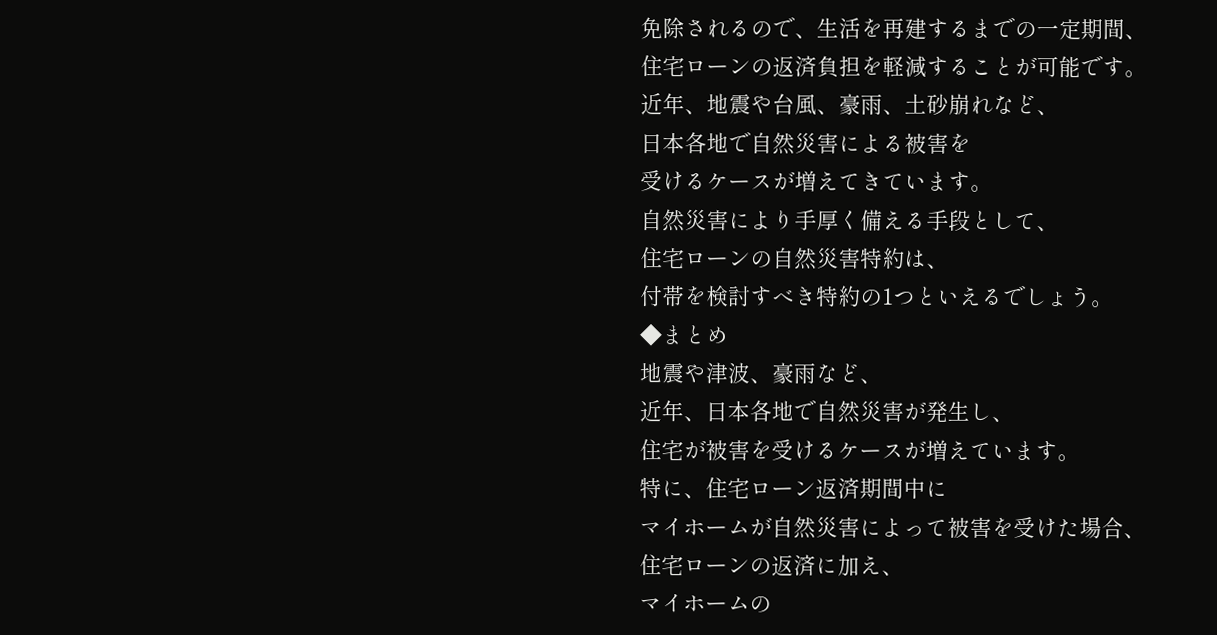免除されるので、生活を再建するまでの一定期間、
住宅ローンの返済負担を軽減することが可能です。
近年、地震や台風、豪雨、土砂崩れなど、
日本各地で自然災害による被害を
受けるケースが増えてきています。
自然災害により手厚く備える手段として、
住宅ローンの自然災害特約は、
付帯を検討すべき特約の1つといえるでしょう。
◆まとめ
地震や津波、豪雨など、
近年、日本各地で自然災害が発生し、
住宅が被害を受けるケースが増えています。
特に、住宅ローン返済期間中に
マイホームが自然災害によって被害を受けた場合、
住宅ローンの返済に加え、
マイホームの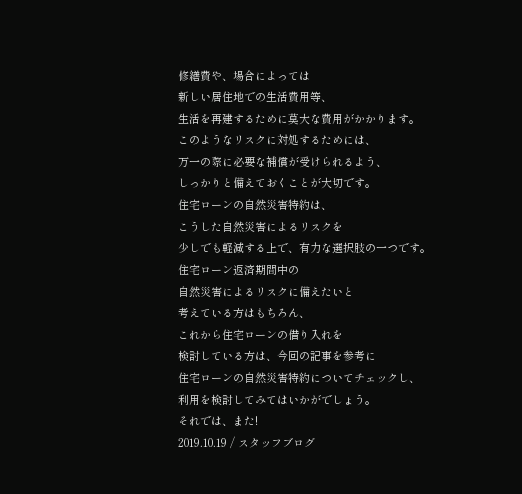修繕費や、場合によっては
新しい居住地での生活費用等、
生活を再建するために莫大な費用がかかります。
このようなリスクに対処するためには、
万一の際に必要な補償が受けられるよう、
しっかりと備えておくことが大切です。
住宅ローンの自然災害特約は、
こうした自然災害によるリスクを
少しでも軽減する上で、有力な選択肢の一つです。
住宅ローン返済期間中の
自然災害によるリスクに備えたいと
考えている方はもちろん、
これから住宅ローンの借り入れを
検討している方は、今回の記事を参考に
住宅ローンの自然災害特約についてチェックし、
利用を検討してみてはいかがでしょう。
それでは、また!
2019.10.19 / スタッフブログ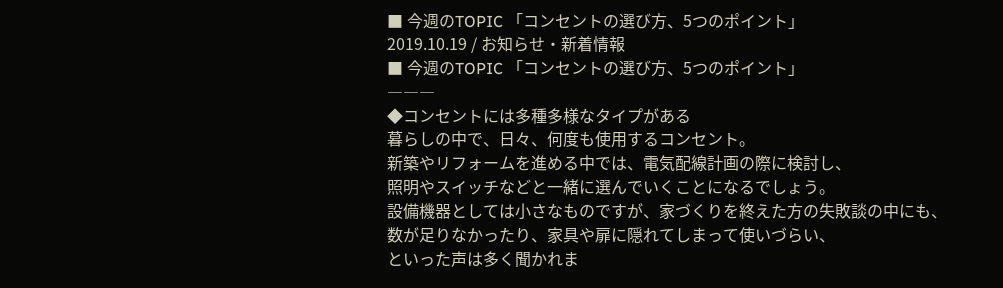■ 今週のTOPIC 「コンセントの選び方、5つのポイント」
2019.10.19 / お知らせ・新着情報
■ 今週のTOPIC 「コンセントの選び方、5つのポイント」
―――
◆コンセントには多種多様なタイプがある
暮らしの中で、日々、何度も使用するコンセント。
新築やリフォームを進める中では、電気配線計画の際に検討し、
照明やスイッチなどと一緒に選んでいくことになるでしょう。
設備機器としては小さなものですが、家づくりを終えた方の失敗談の中にも、
数が足りなかったり、家具や扉に隠れてしまって使いづらい、
といった声は多く聞かれま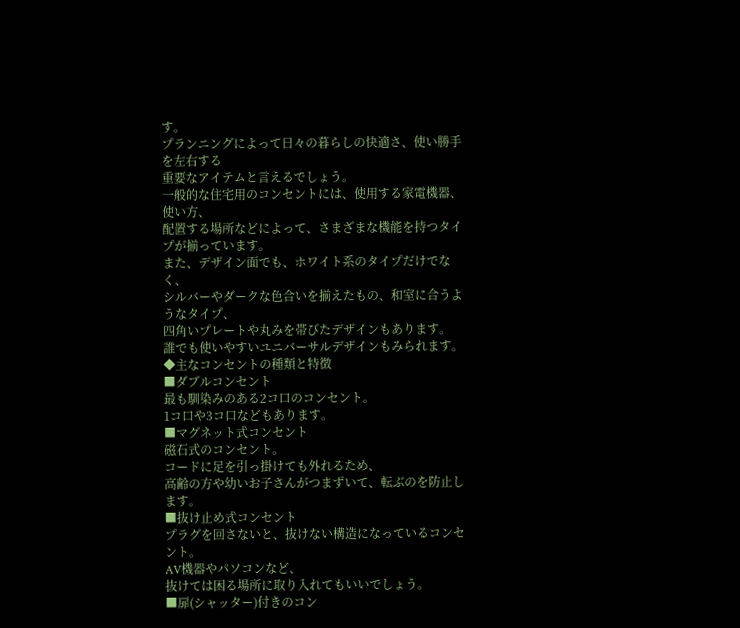す。
プランニングによって日々の暮らしの快適さ、使い勝手を左右する
重要なアイテムと言えるでしょう。
一般的な住宅用のコンセントには、使用する家電機器、使い方、
配置する場所などによって、さまざまな機能を持つタイプが揃っています。
また、デザイン面でも、ホワイト系のタイプだけでなく、
シルバーやダークな色合いを揃えたもの、和室に合うようなタイプ、
四角いプレートや丸みを帯びたデザインもあります。
誰でも使いやすいユニバーサルデザインもみられます。
◆主なコンセントの種類と特徴
■ダブルコンセント
最も馴染みのある2コ口のコンセント。
1コ口や3コ口などもあります。
■マグネット式コンセント
磁石式のコンセント。
コードに足を引っ掛けても外れるため、
高齢の方や幼いお子さんがつまずいて、転ぶのを防止します。
■抜け止め式コンセント
プラグを回さないと、抜けない構造になっているコンセント。
AV機器やパソコンなど、
抜けては困る場所に取り入れてもいいでしょう。
■扉(シャッター)付きのコン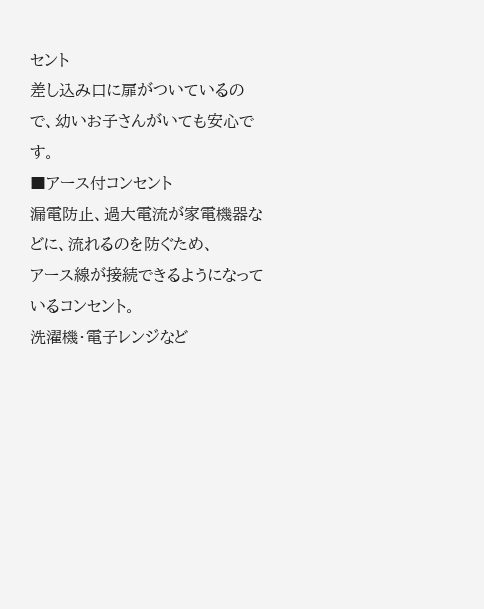セント
差し込み口に扉がついているので、幼いお子さんがいても安心です。
■アース付コンセント
漏電防止、過大電流が家電機器などに、流れるのを防ぐため、
アース線が接続できるようになっているコンセント。
洗濯機・電子レンジなど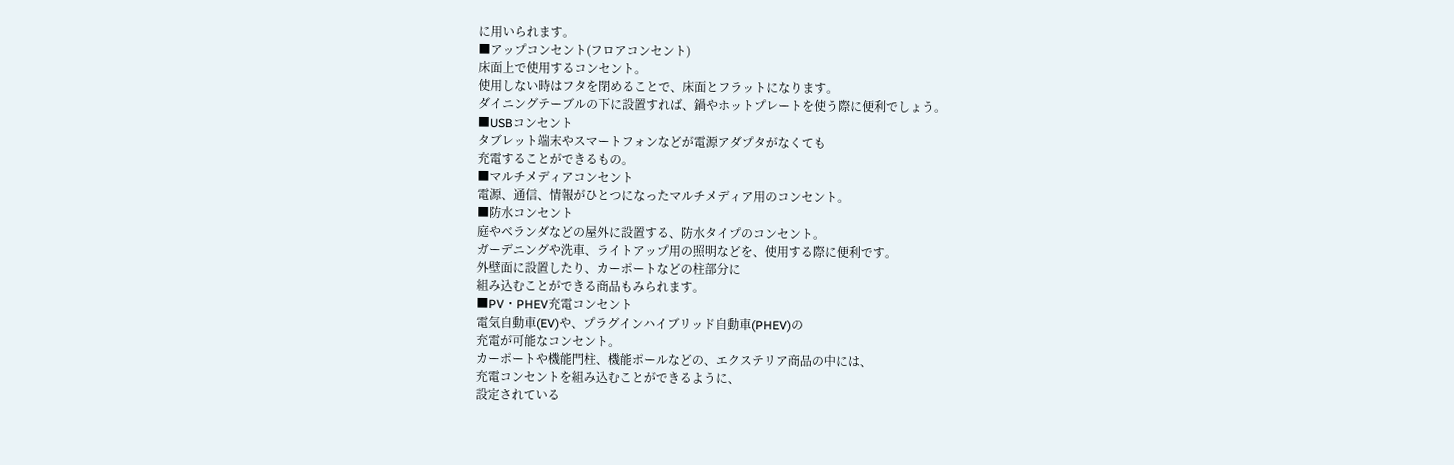に用いられます。
■アップコンセント(フロアコンセント)
床面上で使用するコンセント。
使用しない時はフタを閉めることで、床面とフラットになります。
ダイニングテーブルの下に設置すれば、鍋やホットプレートを使う際に便利でしょう。
■USBコンセント
タブレット端末やスマートフォンなどが電源アダプタがなくても
充電することができるもの。
■マルチメディアコンセント
電源、通信、情報がひとつになったマルチメディア用のコンセント。
■防水コンセント
庭やベランダなどの屋外に設置する、防水タイプのコンセント。
ガーデニングや洗車、ライトアップ用の照明などを、使用する際に便利です。
外壁面に設置したり、カーポートなどの柱部分に
組み込むことができる商品もみられます。
■PV・PHEV充電コンセント
電気自動車(EV)や、プラグインハイブリッド自動車(PHEV)の
充電が可能なコンセント。
カーポートや機能門柱、機能ポールなどの、エクステリア商品の中には、
充電コンセントを組み込むことができるように、
設定されている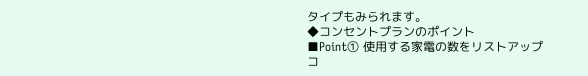タイプもみられます。
◆コンセントプランのポイント
■Point① 使用する家電の数をリストアップ
コ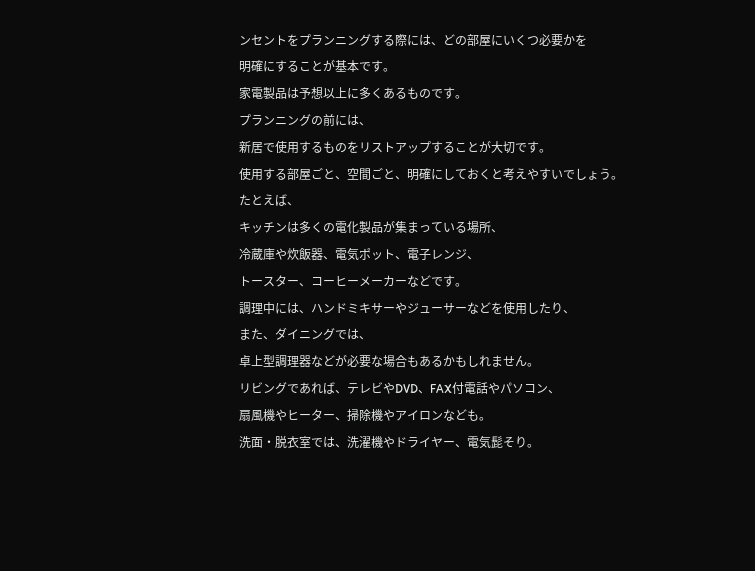ンセントをプランニングする際には、どの部屋にいくつ必要かを
明確にすることが基本です。
家電製品は予想以上に多くあるものです。
プランニングの前には、
新居で使用するものをリストアップすることが大切です。
使用する部屋ごと、空間ごと、明確にしておくと考えやすいでしょう。
たとえば、
キッチンは多くの電化製品が集まっている場所、
冷蔵庫や炊飯器、電気ポット、電子レンジ、
トースター、コーヒーメーカーなどです。
調理中には、ハンドミキサーやジューサーなどを使用したり、
また、ダイニングでは、
卓上型調理器などが必要な場合もあるかもしれません。
リビングであれば、テレビやDVD、FAX付電話やパソコン、
扇風機やヒーター、掃除機やアイロンなども。
洗面・脱衣室では、洗濯機やドライヤー、電気髭そり。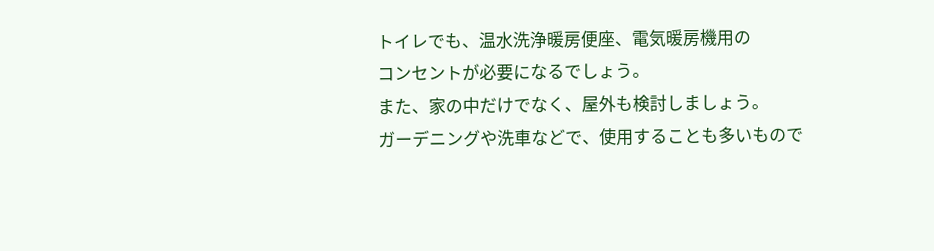トイレでも、温水洗浄暖房便座、電気暖房機用の
コンセントが必要になるでしょう。
また、家の中だけでなく、屋外も検討しましょう。
ガーデニングや洗車などで、使用することも多いもので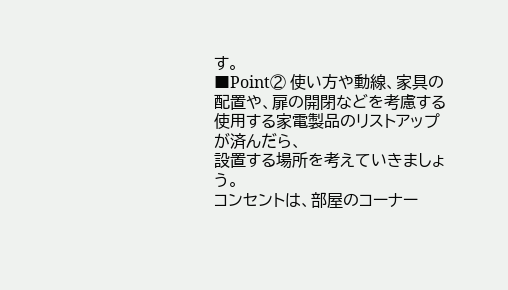す。
■Point② 使い方や動線、家具の配置や、扉の開閉などを考慮する
使用する家電製品のリストアップが済んだら、
設置する場所を考えていきましょう。
コンセントは、部屋のコーナー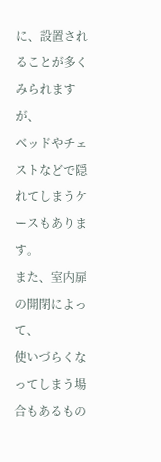に、設置されることが多くみられますが、
ベッドやチェストなどで隠れてしまうケースもあります。
また、室内扉の開閉によって、
使いづらくなってしまう場合もあるもの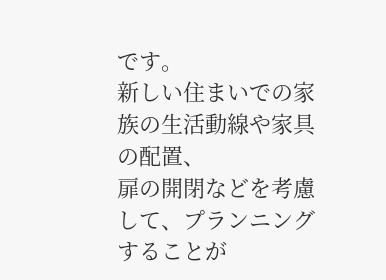です。
新しい住まいでの家族の生活動線や家具の配置、
扉の開閉などを考慮して、プランニングすることが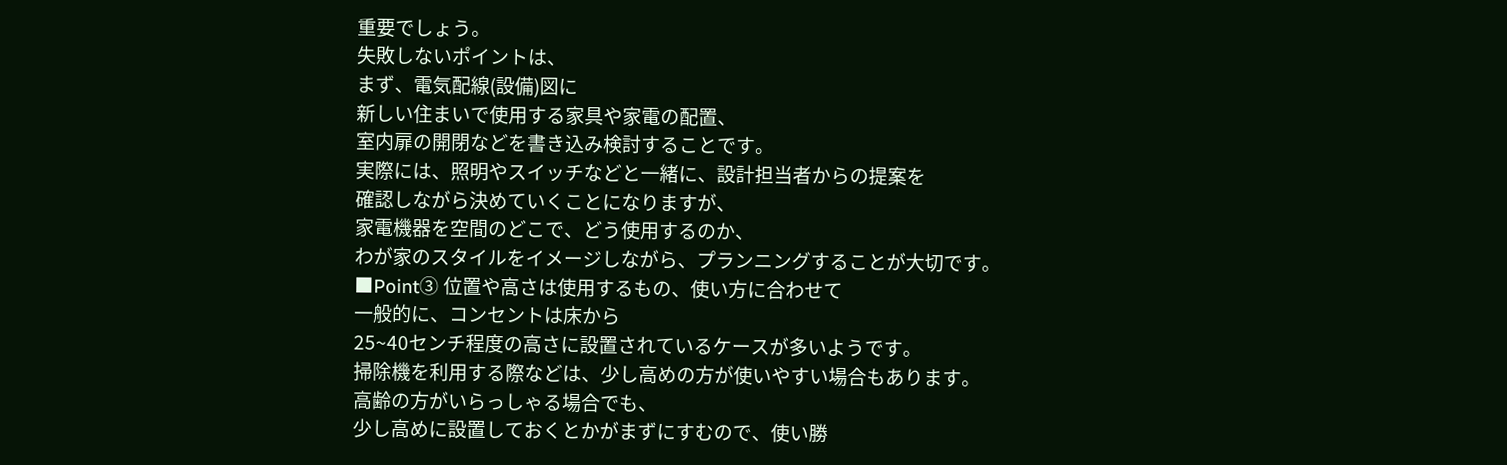重要でしょう。
失敗しないポイントは、
まず、電気配線(設備)図に
新しい住まいで使用する家具や家電の配置、
室内扉の開閉などを書き込み検討することです。
実際には、照明やスイッチなどと一緒に、設計担当者からの提案を
確認しながら決めていくことになりますが、
家電機器を空間のどこで、どう使用するのか、
わが家のスタイルをイメージしながら、プランニングすることが大切です。
■Point③ 位置や高さは使用するもの、使い方に合わせて
一般的に、コンセントは床から
25~40センチ程度の高さに設置されているケースが多いようです。
掃除機を利用する際などは、少し高めの方が使いやすい場合もあります。
高齢の方がいらっしゃる場合でも、
少し高めに設置しておくとかがまずにすむので、使い勝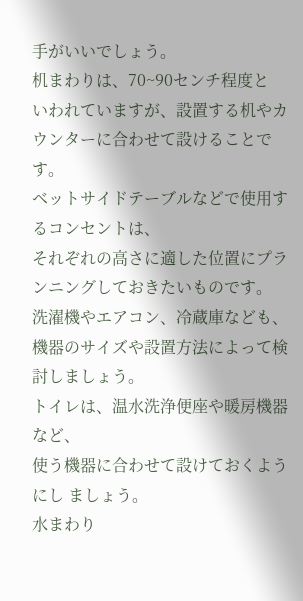手がいいでしょう。
机まわりは、70~90センチ程度と
いわれていますが、設置する机やカウンターに合わせて設けることです。
ベットサイドテーブルなどで使用するコンセントは、
それぞれの高さに適した位置にプランニングしておきたいものです。
洗濯機やエアコン、冷蔵庫なども、
機器のサイズや設置方法によって検討しましょう。
トイレは、温水洗浄便座や暖房機器など、
使う機器に合わせて設けておくようにし ましょう。
水まわり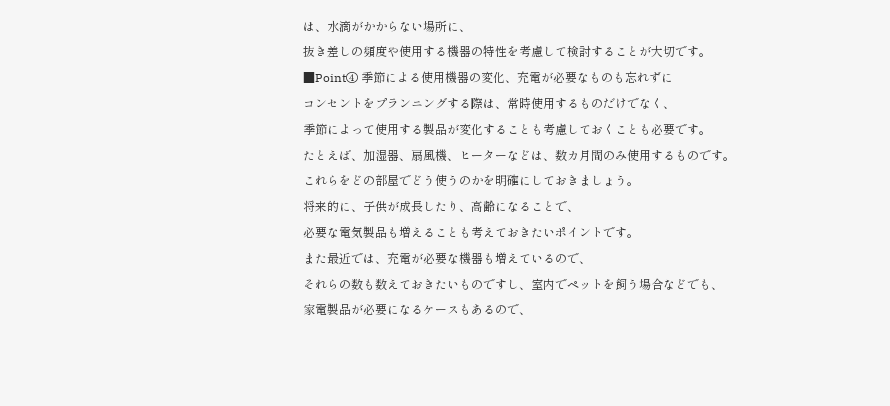は、水滴がかからない場所に、
抜き差しの頻度や使用する機器の特性を考慮して検討することが大切です。
■Point④ 季節による使用機器の変化、充電が必要なものも忘れずに
コンセントをプランニングする際は、常時使用するものだけでなく、
季節によって使用する製品が変化することも考慮しておくことも必要です。
たとえば、加湿器、扇風機、ヒーターなどは、数カ月間のみ使用するものです。
これらをどの部屋でどう使うのかを明確にしておきましょう。
将来的に、子供が成長したり、高齢になることで、
必要な電気製品も増えることも考えておきたいポイントです。
また最近では、充電が必要な機器も増えているので、
それらの数も数えておきたいものですし、室内でペットを飼う場合などでも、
家電製品が必要になるケースもあるので、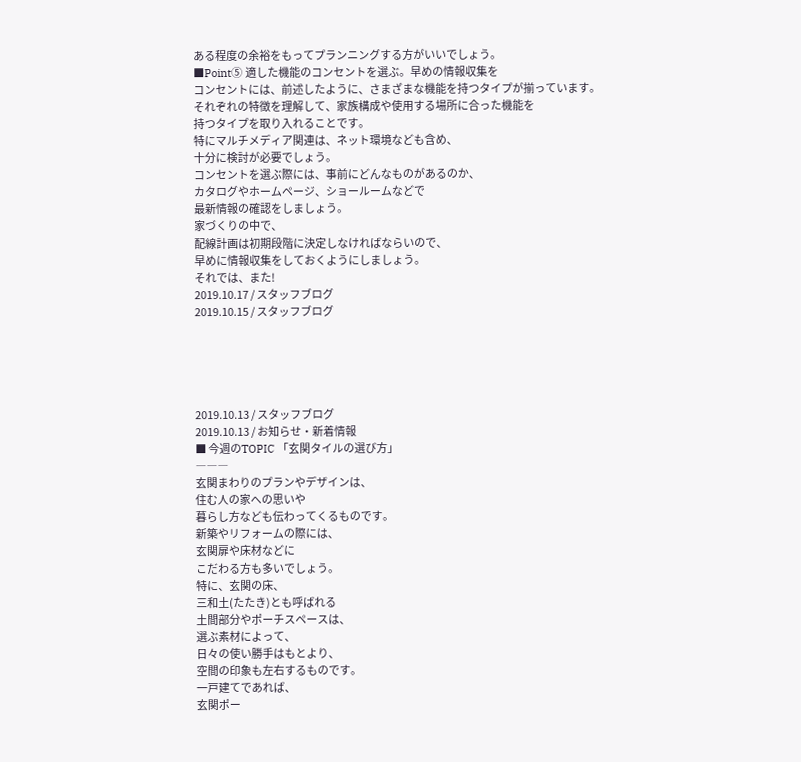ある程度の余裕をもってプランニングする方がいいでしょう。
■Point⑤ 適した機能のコンセントを選ぶ。早めの情報収集を
コンセントには、前述したように、さまざまな機能を持つタイプが揃っています。
それぞれの特徴を理解して、家族構成や使用する場所に合った機能を
持つタイプを取り入れることです。
特にマルチメディア関連は、ネット環境なども含め、
十分に検討が必要でしょう。
コンセントを選ぶ際には、事前にどんなものがあるのか、
カタログやホームページ、ショールームなどで
最新情報の確認をしましょう。
家づくりの中で、
配線計画は初期段階に決定しなければならいので、
早めに情報収集をしておくようにしましょう。
それでは、また!
2019.10.17 / スタッフブログ
2019.10.15 / スタッフブログ





2019.10.13 / スタッフブログ
2019.10.13 / お知らせ・新着情報
■ 今週のTOPIC 「玄関タイルの選び方」
―――
玄関まわりのプランやデザインは、
住む人の家への思いや
暮らし方なども伝わってくるものです。
新築やリフォームの際には、
玄関扉や床材などに
こだわる方も多いでしょう。
特に、玄関の床、
三和土(たたき)とも呼ばれる
土間部分やポーチスペースは、
選ぶ素材によって、
日々の使い勝手はもとより、
空間の印象も左右するものです。
一戸建てであれば、
玄関ポー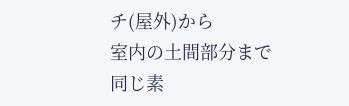チ(屋外)から
室内の土間部分まで
同じ素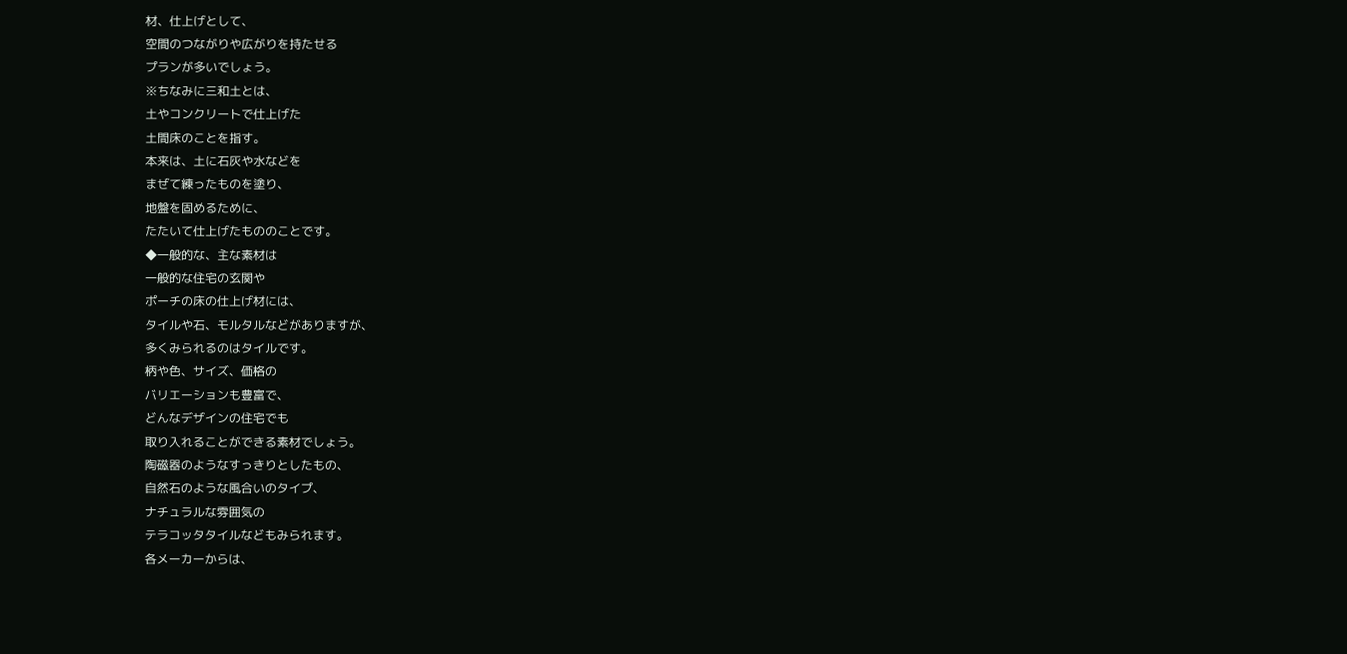材、仕上げとして、
空間のつながりや広がりを持たせる
プランが多いでしょう。
※ちなみに三和土とは、
土やコンクリートで仕上げた
土間床のことを指す。
本来は、土に石灰や水などを
まぜて練ったものを塗り、
地盤を固めるために、
たたいて仕上げたもののことです。
◆一般的な、主な素材は
一般的な住宅の玄関や
ポーチの床の仕上げ材には、
タイルや石、モルタルなどがありますが、
多くみられるのはタイルです。
柄や色、サイズ、価格の
バリエーションも豊富で、
どんなデザインの住宅でも
取り入れることができる素材でしょう。
陶磁器のようなすっきりとしたもの、
自然石のような風合いのタイプ、
ナチュラルな雰囲気の
テラコッタタイルなどもみられます。
各メーカーからは、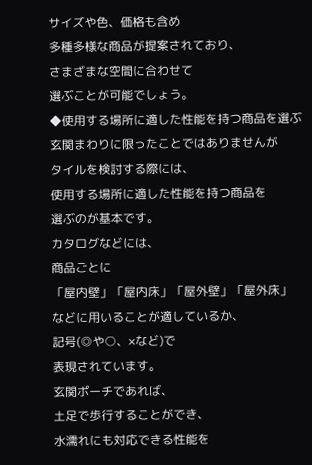サイズや色、価格も含め
多種多様な商品が提案されており、
さまざまな空間に合わせて
選ぶことが可能でしょう。
◆使用する場所に適した性能を持つ商品を選ぶ
玄関まわりに限ったことではありませんが
タイルを検討する際には、
使用する場所に適した性能を持つ商品を
選ぶのが基本です。
カタログなどには、
商品ごとに
「屋内壁」「屋内床」「屋外壁」「屋外床」
などに用いることが適しているか、
記号(◎や○、×など)で
表現されています。
玄関ポーチであれば、
土足で歩行することができ、
水濡れにも対応できる性能を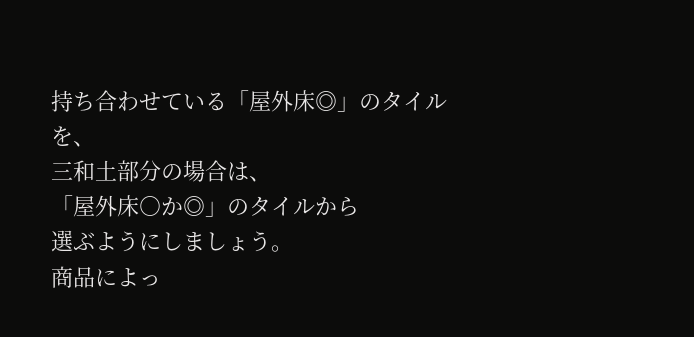持ち合わせている「屋外床◎」のタイルを、
三和土部分の場合は、
「屋外床○か◎」のタイルから
選ぶようにしましょう。
商品によっ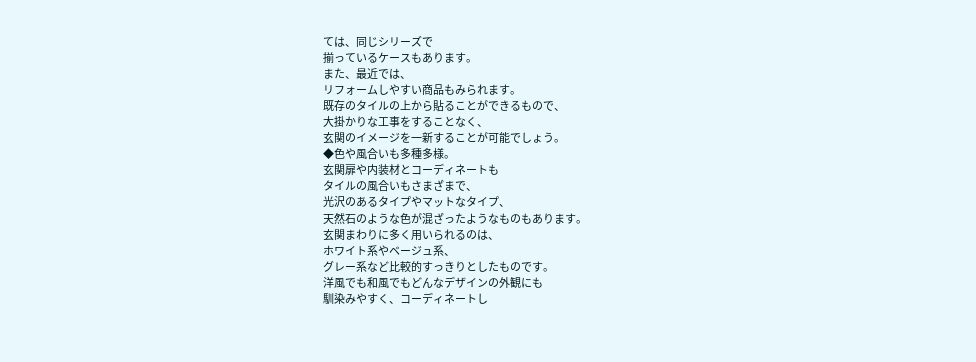ては、同じシリーズで
揃っているケースもあります。
また、最近では、
リフォームしやすい商品もみられます。
既存のタイルの上から貼ることができるもので、
大掛かりな工事をすることなく、
玄関のイメージを一新することが可能でしょう。
◆色や風合いも多種多様。
玄関扉や内装材とコーディネートも
タイルの風合いもさまざまで、
光沢のあるタイプやマットなタイプ、
天然石のような色が混ざったようなものもあります。
玄関まわりに多く用いられるのは、
ホワイト系やベージュ系、
グレー系など比較的すっきりとしたものです。
洋風でも和風でもどんなデザインの外観にも
馴染みやすく、コーディネートし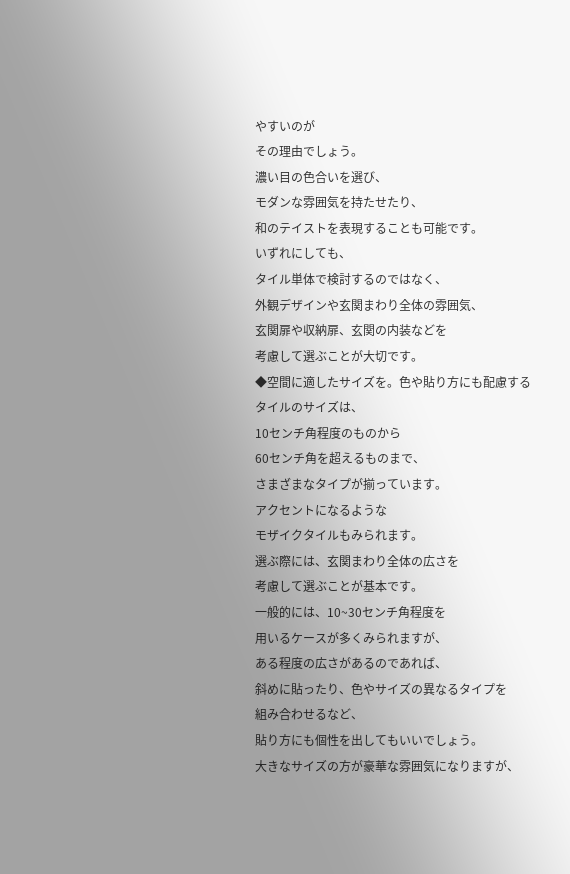やすいのが
その理由でしょう。
濃い目の色合いを選び、
モダンな雰囲気を持たせたり、
和のテイストを表現することも可能です。
いずれにしても、
タイル単体で検討するのではなく、
外観デザインや玄関まわり全体の雰囲気、
玄関扉や収納扉、玄関の内装などを
考慮して選ぶことが大切です。
◆空間に適したサイズを。色や貼り方にも配慮する
タイルのサイズは、
10センチ角程度のものから
60センチ角を超えるものまで、
さまざまなタイプが揃っています。
アクセントになるような
モザイクタイルもみられます。
選ぶ際には、玄関まわり全体の広さを
考慮して選ぶことが基本です。
一般的には、10~30センチ角程度を
用いるケースが多くみられますが、
ある程度の広さがあるのであれば、
斜めに貼ったり、色やサイズの異なるタイプを
組み合わせるなど、
貼り方にも個性を出してもいいでしょう。
大きなサイズの方が豪華な雰囲気になりますが、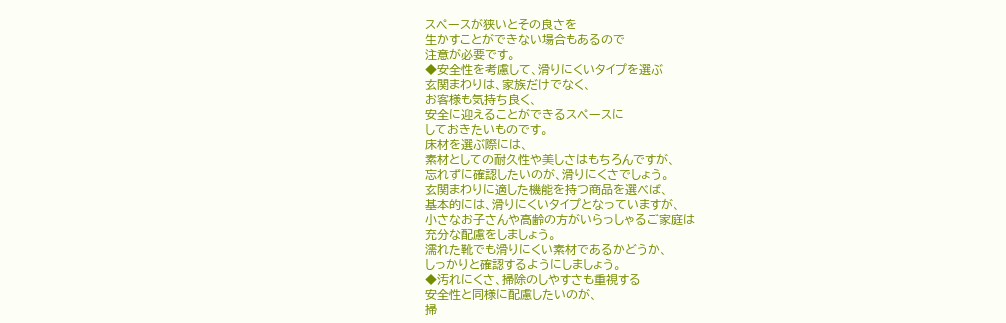スペースが狭いとその良さを
生かすことができない場合もあるので
注意が必要です。
◆安全性を考慮して、滑りにくいタイプを選ぶ
玄関まわりは、家族だけでなく、
お客様も気持ち良く、
安全に迎えることができるスペースに
しておきたいものです。
床材を選ぶ際には、
素材としての耐久性や美しさはもちろんですが、
忘れずに確認したいのが、滑りにくさでしょう。
玄関まわりに適した機能を持つ商品を選べば、
基本的には、滑りにくいタイプとなっていますが、
小さなお子さんや高齢の方がいらっしゃるご家庭は
充分な配慮をしましょう。
濡れた靴でも滑りにくい素材であるかどうか、
しっかりと確認するようにしましょう。
◆汚れにくさ、掃除のしやすさも重視する
安全性と同様に配慮したいのが、
掃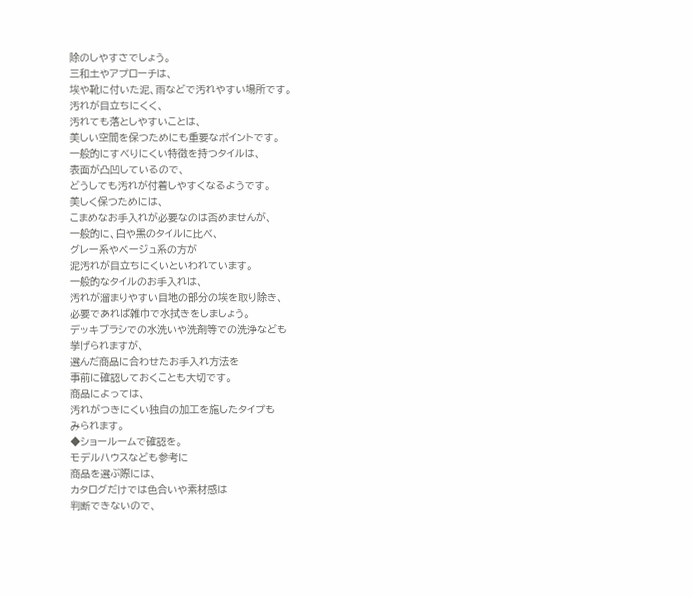除のしやすさでしょう。
三和土やアプローチは、
埃や靴に付いた泥、雨などで汚れやすい場所です。
汚れが目立ちにくく、
汚れても落としやすいことは、
美しい空間を保つためにも重要なポイントです。
一般的にすべりにくい特徴を持つタイルは、
表面が凸凹しているので、
どうしても汚れが付着しやすくなるようです。
美しく保つためには、
こまめなお手入れが必要なのは否めませんが、
一般的に、白や黒のタイルに比べ、
グレー系やベージュ系の方が
泥汚れが目立ちにくいといわれています。
一般的なタイルのお手入れは、
汚れが溜まりやすい目地の部分の埃を取り除き、
必要であれば雑巾で水拭きをしましょう。
デッキブラシでの水洗いや洗剤等での洗浄なども
挙げられますが、
選んだ商品に合わせたお手入れ方法を
事前に確認しておくことも大切です。
商品によっては、
汚れがつきにくい独自の加工を施したタイプも
みられます。
◆ショールームで確認を。
モデルハウスなども参考に
商品を選ぶ際には、
カタログだけでは色合いや素材感は
判断できないので、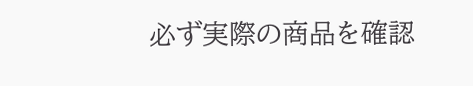必ず実際の商品を確認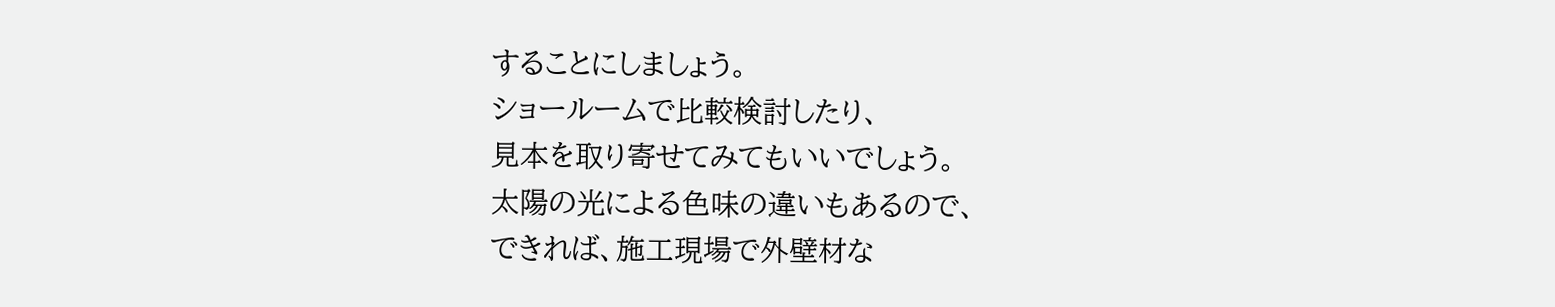することにしましょう。
ショールームで比較検討したり、
見本を取り寄せてみてもいいでしょう。
太陽の光による色味の違いもあるので、
できれば、施工現場で外壁材な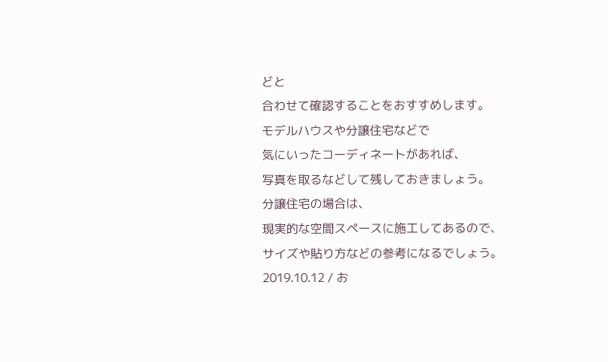どと
合わせて確認することをおすすめします。
モデルハウスや分譲住宅などで
気にいったコーディネートがあれば、
写真を取るなどして残しておきましょう。
分譲住宅の場合は、
現実的な空間スペースに施工してあるので、
サイズや貼り方などの参考になるでしょう。
2019.10.12 / お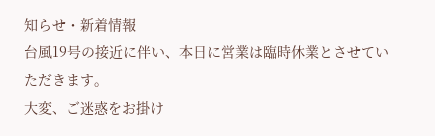知らせ・新着情報
台風19号の接近に伴い、本日に営業は臨時休業とさせていただきます。
大変、ご迷惑をお掛け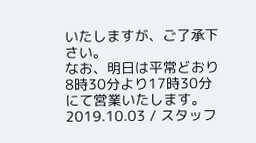いたしますが、ご了承下さい。
なお、明日は平常どおり 8時30分より17時30分にて営業いたします。
2019.10.03 / スタッフ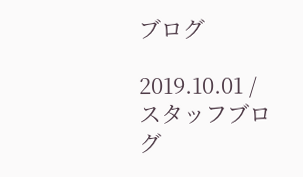ブログ

2019.10.01 / スタッフブログ